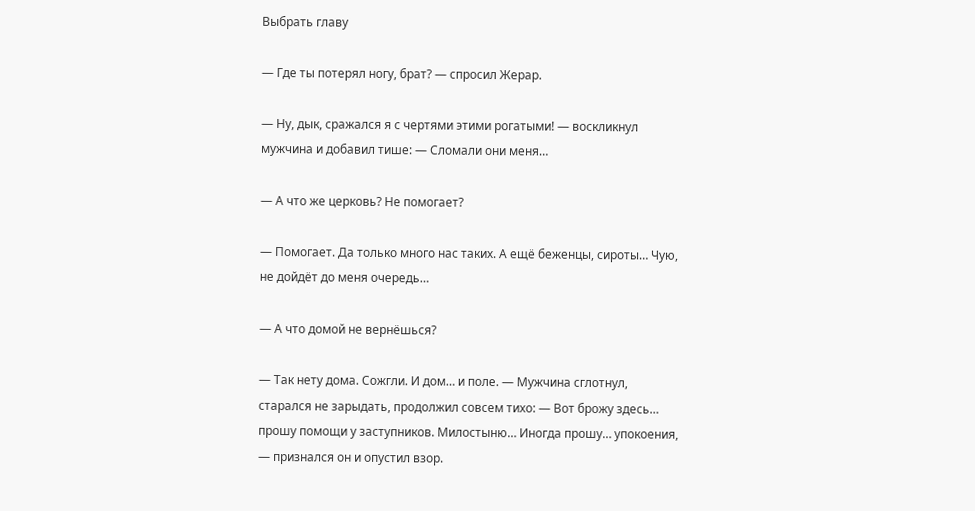Выбрать главу

— Где ты потерял ногу, брат? — спросил Жерар.

— Ну, дык, сражался я с чертями этими рогатыми! — воскликнул мужчина и добавил тише: — Сломали они меня…

— А что же церковь? Не помогает?

— Помогает. Да только много нас таких. А ещё беженцы, сироты… Чую, не дойдёт до меня очередь…

— А что домой не вернёшься?

— Так нету дома. Сожгли. И дом… и поле. — Мужчина сглотнул, старался не зарыдать, продолжил совсем тихо: — Вот брожу здесь… прошу помощи у заступников. Милостыню… Иногда прошу… упокоения, — признался он и опустил взор.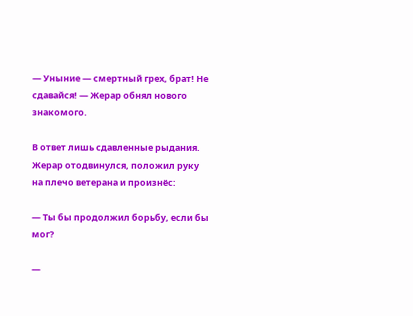— Уныние — смертный грех, брат! Не сдавайся! — Жерар обнял нового знакомого.

В ответ лишь сдавленные рыдания. Жерар отодвинулся, положил руку на плечо ветерана и произнёс:

— Ты бы продолжил борьбу, если бы мог?

—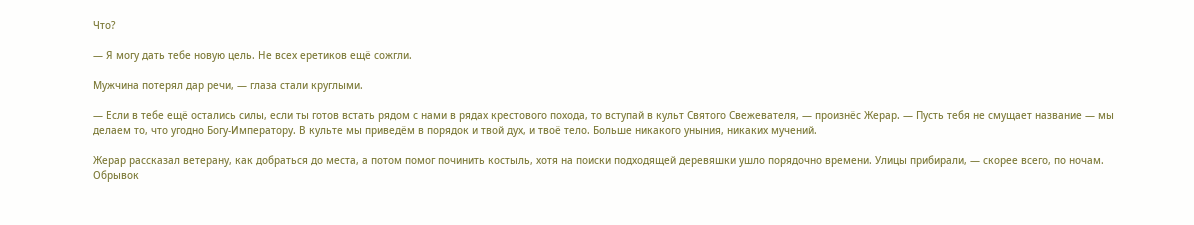Что?

— Я могу дать тебе новую цель. Не всех еретиков ещё сожгли.

Мужчина потерял дар речи, — глаза стали круглыми.

— Если в тебе ещё остались силы, если ты готов встать рядом с нами в рядах крестового похода, то вступай в культ Святого Свежевателя, — произнёс Жерар. — Пусть тебя не смущает название — мы делаем то, что угодно Богу-Императору. В культе мы приведём в порядок и твой дух, и твоё тело. Больше никакого уныния, никаких мучений.

Жерар рассказал ветерану, как добраться до места, а потом помог починить костыль, хотя на поиски подходящей деревяшки ушло порядочно времени. Улицы прибирали, — скорее всего, по ночам. Обрывок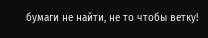бумаги не найти, не то чтобы ветку!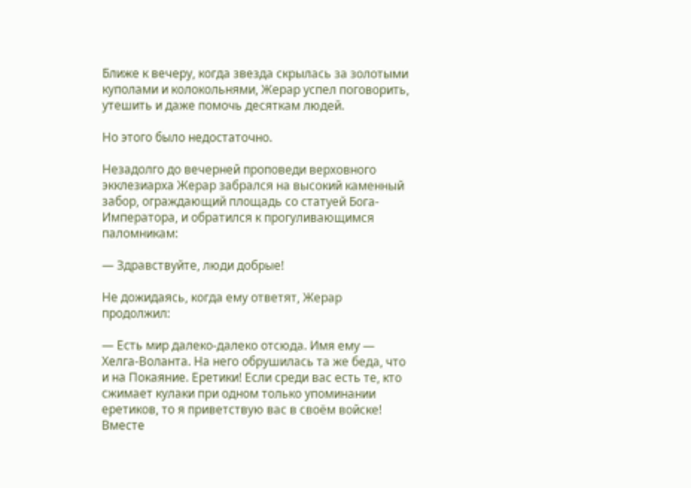Ближе к вечеру, когда звезда скрылась за золотыми куполами и колокольнями, Жерар успел поговорить, утешить и даже помочь десяткам людей.

Но этого было недостаточно.

Незадолго до вечерней проповеди верховного экклезиарха Жерар забрался на высокий каменный забор, ограждающий площадь со статуей Бога-Императора, и обратился к прогуливающимся паломникам:

— Здравствуйте, люди добрые!

Не дожидаясь, когда ему ответят, Жерар продолжил:

— Есть мир далеко-далеко отсюда. Имя ему — Хелга-Воланта. На него обрушилась та же беда, что и на Покаяние. Еретики! Если среди вас есть те, кто сжимает кулаки при одном только упоминании еретиков, то я приветствую вас в своём войске! Вместе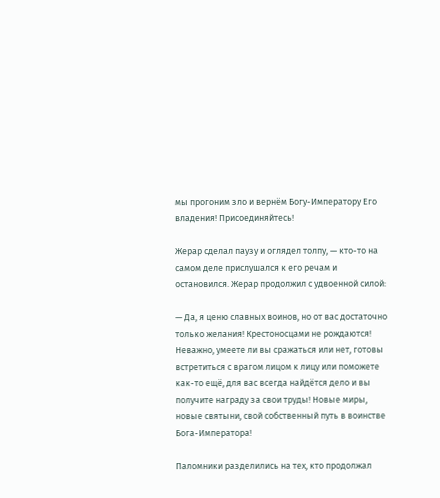мы прогоним зло и вернём Богу-Императору Его владения! Присоединяйтесь!

Жерар сделал паузу и оглядел толпу, — кто-то на самом деле прислушался к его речам и остановился. Жерар продолжил с удвоенной силой:

— Да, я ценю славных воинов, но от вас достаточно только желания! Крестоносцами не рождаются! Неважно, умеете ли вы сражаться или нет, готовы встретиться с врагом лицом к лицу или поможете как-то ещё, для вас всегда найдётся дело и вы получите награду за свои труды! Новые миры, новые святыни, свой собственный путь в воинстве Бога-Императора!

Паломники разделились на тех, кто продолжал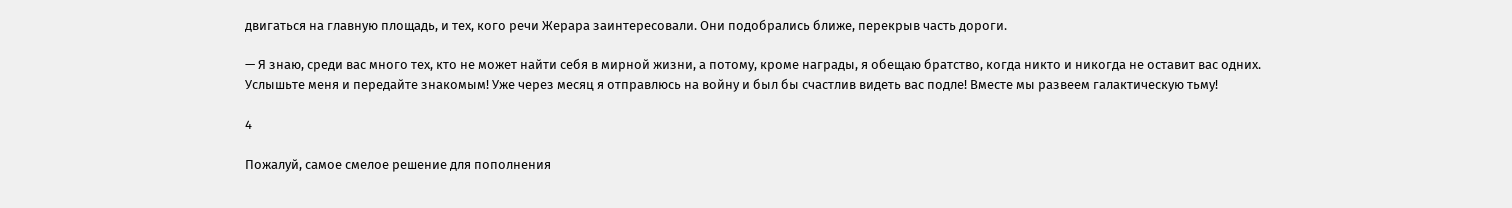двигаться на главную площадь, и тех, кого речи Жерара заинтересовали. Они подобрались ближе, перекрыв часть дороги.

— Я знаю, среди вас много тех, кто не может найти себя в мирной жизни, а потому, кроме награды, я обещаю братство, когда никто и никогда не оставит вас одних. Услышьте меня и передайте знакомым! Уже через месяц я отправлюсь на войну и был бы счастлив видеть вас подле! Вместе мы развеем галактическую тьму!

4

Пожалуй, самое смелое решение для пополнения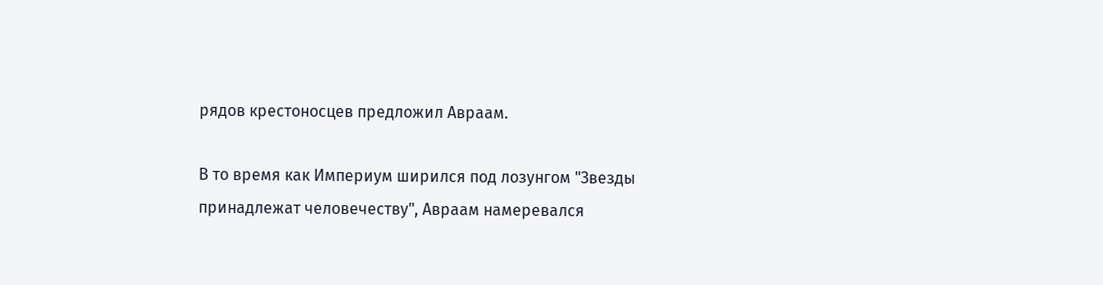рядов крестоносцев предложил Авраам.

В то время как Империум ширился под лозунгом "Звезды принадлежат человечеству", Авраам намеревался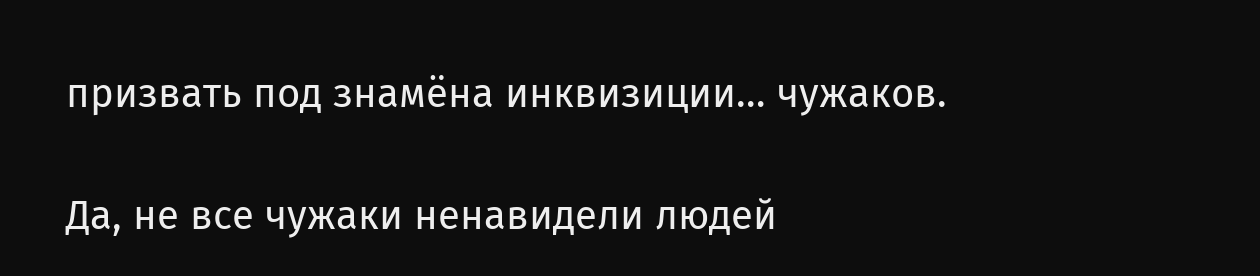призвать под знамёна инквизиции… чужаков.

Да, не все чужаки ненавидели людей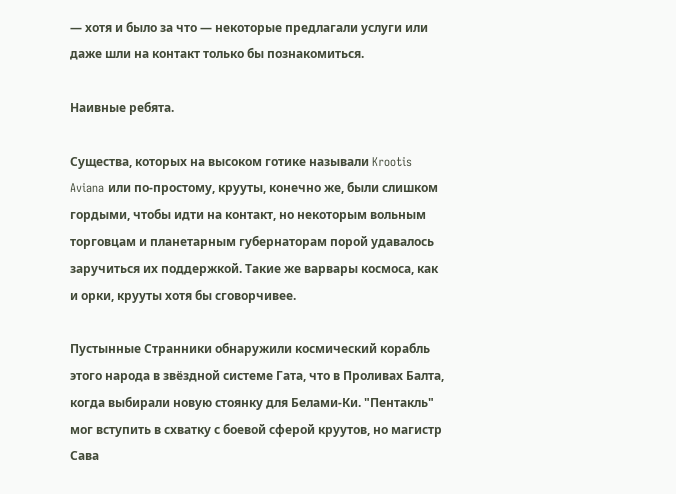— хотя и было за что — некоторые предлагали услуги или даже шли на контакт только бы познакомиться.

Наивные ребята.

Существа, которых на высоком готике называли Krootis Aviana или по-простому, крууты, конечно же, были слишком гордыми, чтобы идти на контакт, но некоторым вольным торговцам и планетарным губернаторам порой удавалось заручиться их поддержкой. Такие же варвары космоса, как и орки, крууты хотя бы сговорчивее.

Пустынные Странники обнаружили космический корабль этого народа в звёздной системе Гата, что в Проливах Балта, когда выбирали новую стоянку для Белами-Ки. "Пентакль" мог вступить в схватку с боевой сферой круутов, но магистр Сава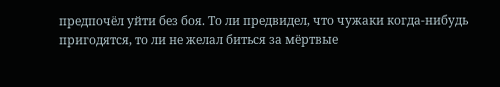предпочёл уйти без боя. То ли предвидел, что чужаки когда-нибудь пригодятся, то ли не желал биться за мёртвые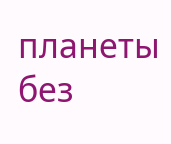планеты без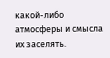какой-либо атмосферы и смысла их заселять.